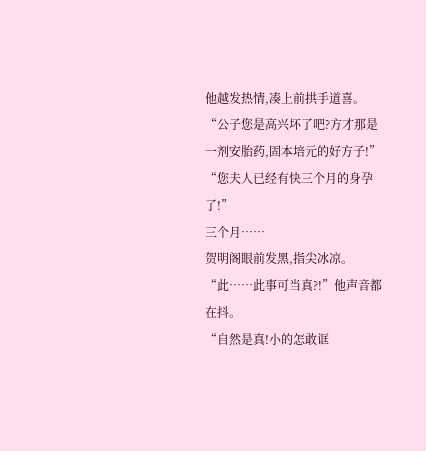他越发热情,凑上前拱手道喜。
“公子您是高兴坏了吧?方才那是一剂安胎药,固本培元的好方子!”
“您夫人已经有快三个月的身孕了!”
三个月……
贺明阁眼前发黑,指尖冰凉。
“此……此事可当真?!”他声音都在抖。
“自然是真!小的怎敢诓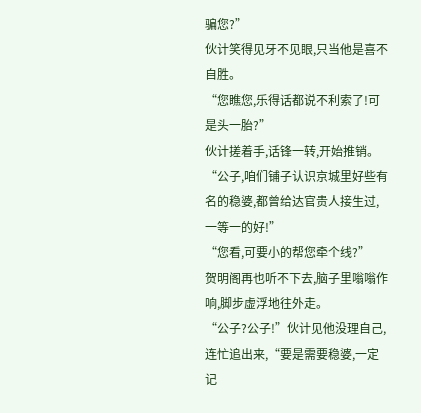骗您?”
伙计笑得见牙不见眼,只当他是喜不自胜。
“您瞧您,乐得话都说不利索了!可是头一胎?”
伙计搓着手,话锋一转,开始推销。
“公子,咱们铺子认识京城里好些有名的稳婆,都曾给达官贵人接生过,一等一的好!”
“您看,可要小的帮您牵个线?”
贺明阁再也听不下去,脑子里嗡嗡作响,脚步虚浮地往外走。
“公子?公子!”伙计见他没理自己,连忙追出来,“要是需要稳婆,一定记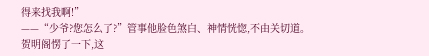得来找我啊!”
——“少爷?您怎么了?”管事他脸色煞白、神情恍惚,不由关切道。
贺明阁愣了一下,这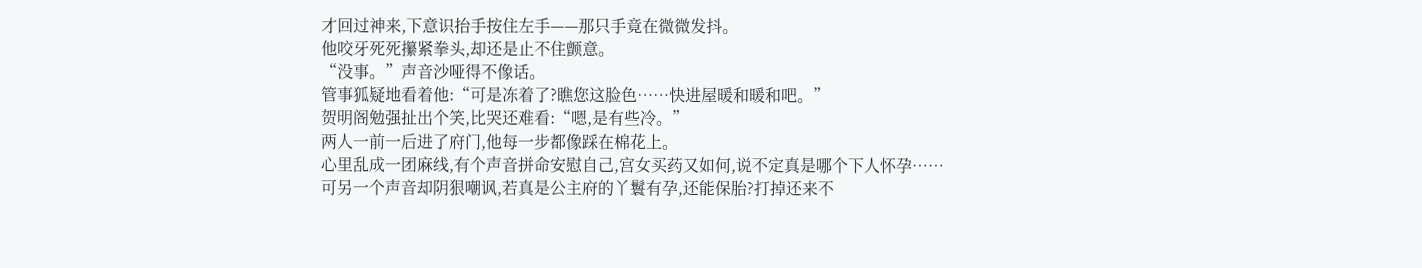才回过神来,下意识抬手按住左手——那只手竟在微微发抖。
他咬牙死死攥紧拳头,却还是止不住颤意。
“没事。”声音沙哑得不像话。
管事狐疑地看着他:“可是冻着了?瞧您这脸色……快进屋暖和暖和吧。”
贺明阁勉强扯出个笑,比哭还难看:“嗯,是有些冷。”
两人一前一后进了府门,他每一步都像踩在棉花上。
心里乱成一团麻线,有个声音拼命安慰自己,宫女买药又如何,说不定真是哪个下人怀孕……
可另一个声音却阴狠嘲讽,若真是公主府的丫鬟有孕,还能保胎?打掉还来不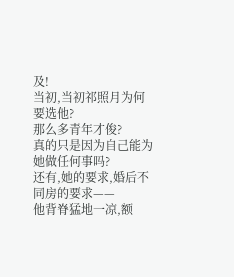及!
当初,当初祁照月为何要选他?
那么多青年才俊?
真的只是因为自己能为她做任何事吗?
还有,她的要求,婚后不同房的要求——
他背脊猛地一凉,额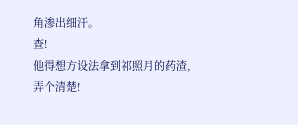角渗出细汗。
查!
他得想方设法拿到祁照月的药渣,弄个清楚!